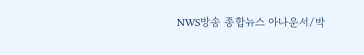NWS방송 종합뉴스 아나운서/박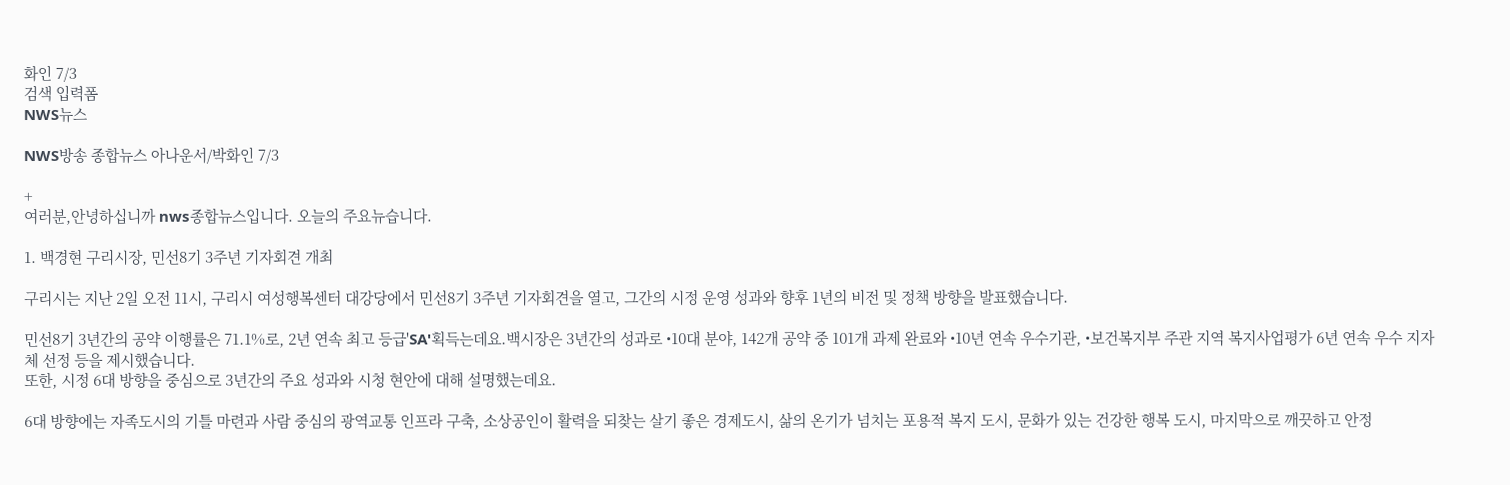화인 7/3
검색 입력폼
NWS뉴스

NWS방송 종합뉴스 아나운서/박화인 7/3

+
여러분,안녕하십니까 nws종합뉴스입니다. 오늘의 주요뉴습니다.

1. 백경현 구리시장, 민선8기 3주년 기자회견 개최

구리시는 지난 2일 오전 11시, 구리시 여성행복센터 대강당에서 민선8기 3주년 기자회견을 열고, 그간의 시정 운영 성과와 향후 1년의 비전 및 정책 방향을 발표했습니다.

민선8기 3년간의 공약 이행률은 71.1%로, 2년 연속 최고 등급'SA'획득는데요.백시장은 3년간의 성과로 •10대 분야, 142개 공약 중 101개 과제 완료와 •10년 연속 우수기관, •보건복지부 주관 지역 복지사업평가 6년 연속 우수 지자체 선정 등을 제시했습니다.
또한, 시정 6대 방향을 중심으로 3년간의 주요 성과와 시청 현안에 대해 설명했는데요.

6대 방향에는 자족도시의 기틀 마련과 사람 중심의 광역교통 인프라 구축, 소상공인이 활력을 되찾는 살기 좋은 경제도시, 삶의 온기가 넘치는 포용적 복지 도시, 문화가 있는 건강한 행복 도시, 마지막으로 깨끗하고 안정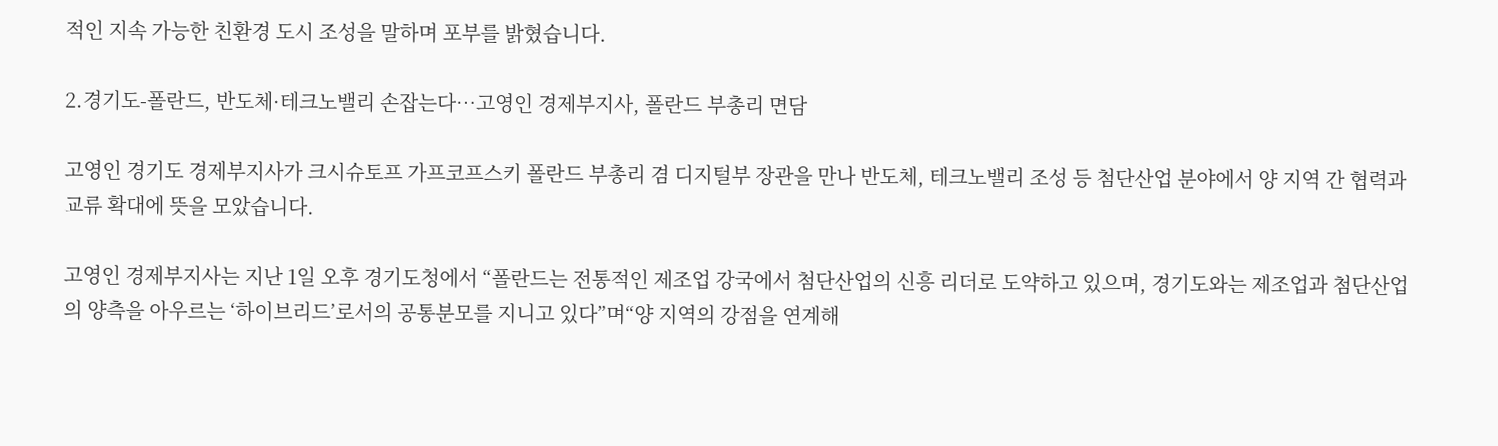적인 지속 가능한 친환경 도시 조성을 말하며 포부를 밝혔습니다.

2.경기도-폴란드, 반도체·테크노밸리 손잡는다…고영인 경제부지사, 폴란드 부총리 면담

고영인 경기도 경제부지사가 크시슈토프 가프코프스키 폴란드 부총리 겸 디지털부 장관을 만나 반도체, 테크노밸리 조성 등 첨단산업 분야에서 양 지역 간 협력과 교류 확대에 뜻을 모았습니다.

고영인 경제부지사는 지난 1일 오후 경기도청에서 “폴란드는 전통적인 제조업 강국에서 첨단산업의 신흥 리더로 도약하고 있으며, 경기도와는 제조업과 첨단산업의 양측을 아우르는 ‘하이브리드’로서의 공통분모를 지니고 있다”며“양 지역의 강점을 연계해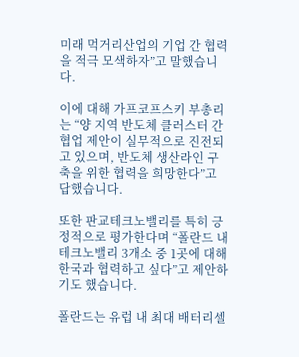미래 먹거리산업의 기업 간 협력을 적극 모색하자”고 말했습니다.

이에 대해 가프코프스키 부총리는 “양 지역 반도체 클러스터 간 협업 제안이 실무적으로 진전되고 있으며, 반도체 생산라인 구축을 위한 협력을 희망한다”고 답했습니다.

또한 판교테크노밸리를 특히 긍정적으로 평가한다며 “폴란드 내 테크노밸리 3개소 중 1곳에 대해 한국과 협력하고 싶다”고 제안하기도 했습니다.

폴란드는 유럽 내 최대 배터리셀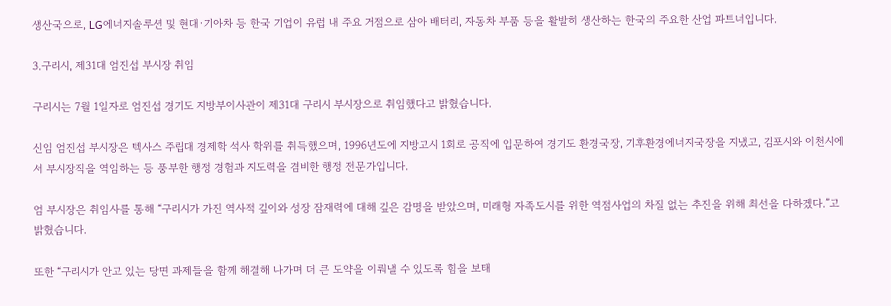생산국으로, LG에너지솔루션 및 현대·기아차 등 한국 기업이 유럽 내 주요 거점으로 삼아 배터리, 자동차 부품 등을 활발히 생산하는 한국의 주요한 산업 파트너입니다.

3.구리시, 제31대 엄진섭 부시장 취임

구리시는 7월 1일자로 엄진섭 경기도 지방부이사관이 제31대 구리시 부시장으로 취임했다고 밝혔습니다.

신임 엄진섭 부시장은 텍사스 주립대 경제학 석사 학위를 취득했으며, 1996년도에 지방고시 1회로 공직에 입문하여 경기도 환경국장, 기후환경에너지국장을 지냈고, 김포시와 이천시에서 부시장직을 역임하는 등 풍부한 행정 경험과 지도력을 겸비한 행정 전문가입니다.

엄 부시장은 취임사를 통해 “구리시가 가진 역사적 깊이와 성장 잠재력에 대해 깊은 감명을 받았으며, 미래형 자족도시를 위한 역점사업의 차질 없는 추진을 위해 최선을 다하겠다.”고 밝혔습니다.

또한 “구리시가 안고 있는 당면 과제들을 함께 해결해 나가며 더 큰 도약을 이뤄낼 수 있도록 힘을 보태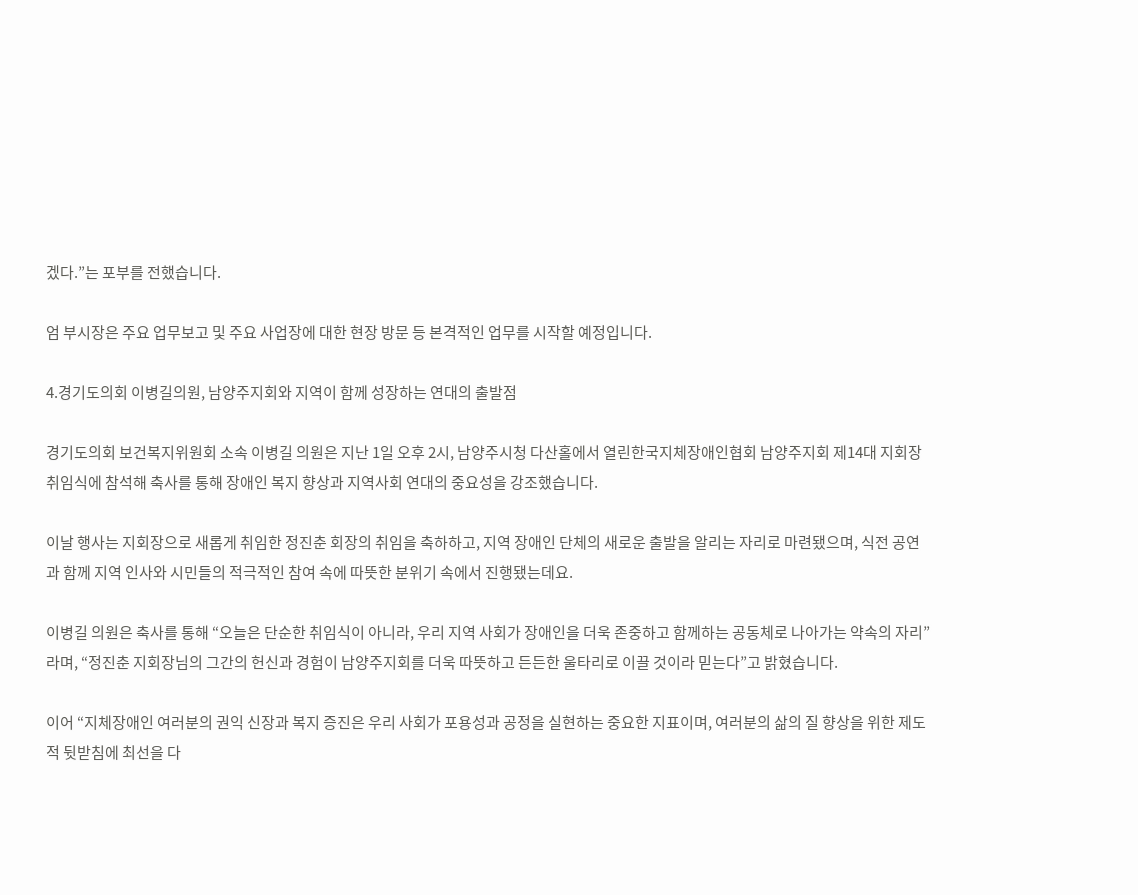겠다.”는 포부를 전했습니다.

엄 부시장은 주요 업무보고 및 주요 사업장에 대한 현장 방문 등 본격적인 업무를 시작할 예정입니다.

4.경기도의회 이병길의원, 남양주지회와 지역이 함께 성장하는 연대의 출발점

경기도의회 보건복지위원회 소속 이병길 의원은 지난 1일 오후 2시, 남양주시청 다산홀에서 열린한국지체장애인협회 남양주지회 제14대 지회장 취임식에 참석해 축사를 통해 장애인 복지 향상과 지역사회 연대의 중요성을 강조했습니다.

이날 행사는 지회장으로 새롭게 취임한 정진춘 회장의 취임을 축하하고, 지역 장애인 단체의 새로운 출발을 알리는 자리로 마련됐으며, 식전 공연과 함께 지역 인사와 시민들의 적극적인 참여 속에 따뜻한 분위기 속에서 진행됐는데요.

이병길 의원은 축사를 통해 “오늘은 단순한 취임식이 아니라, 우리 지역 사회가 장애인을 더욱 존중하고 함께하는 공동체로 나아가는 약속의 자리”라며, “정진춘 지회장님의 그간의 헌신과 경험이 남양주지회를 더욱 따뜻하고 든든한 울타리로 이끌 것이라 믿는다”고 밝혔습니다.

이어 “지체장애인 여러분의 권익 신장과 복지 증진은 우리 사회가 포용성과 공정을 실현하는 중요한 지표이며, 여러분의 삶의 질 향상을 위한 제도적 뒷받침에 최선을 다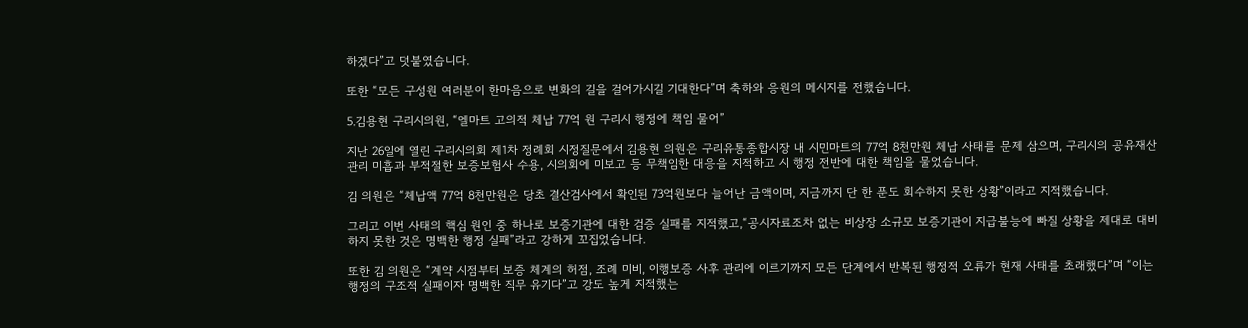하겠다”고 덧붙였습니다.

또한 “모든 구성원 여러분이 한마음으로 변화의 길을 걸어가시길 기대한다”며 축하와 응원의 메시지를 전했습니다.

5.김용현 구리시의원, “엘마트 고의적 체납 77억 원 구리시 행정에 책임 물어”

지난 26일에 열린 구리시의회 제1차 정례회 시정질문에서 김용현 의원은 구리유통종합시장 내 시민마트의 77억 8천만원 체납 사태를 문제 삼으며, 구리시의 공유재산 관리 미흡과 부적절한 보증보험사 수용, 시의회에 미보고 등 무책임한 대응을 지적하고 시 행정 전반에 대한 책임을 물었습니다.

김 의원은 “체납액 77억 8천만원은 당초 결산검사에서 확인된 73억원보다 늘어난 금액이며, 지금까지 단 한 푼도 회수하지 못한 상황”이라고 지적했습니다.

그리고 이번 사태의 핵심 원인 중 하나로 보증기관에 대한 검증 실패를 지적했고,“공시자료조차 없는 비상장 소규모 보증기관이 지급불능에 빠질 상황을 제대로 대비하지 못한 것은 명백한 행정 실패”라고 강하게 꼬집었습니다.

또한 김 의원은 “계약 시점부터 보증 체계의 허점, 조례 미비, 이행보증 사후 관리에 이르기까지 모든 단계에서 반복된 행정적 오류가 현재 사태를 초래했다”며 “이는 행정의 구조적 실패이자 명백한 직무 유기다”고 강도 높게 지적했는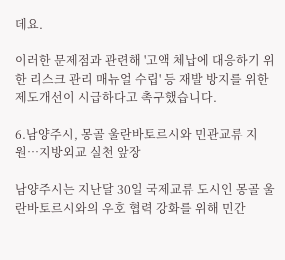데요.

이러한 문제점과 관련해 '고액 체납에 대응하기 위한 리스크 관리 매뉴얼 수립' 등 재발 방지를 위한 제도개선이 시급하다고 촉구했습니다.

6.남양주시, 몽골 울란바토르시와 민관교류 지원…지방외교 실천 앞장

남양주시는 지난달 30일 국제교류 도시인 몽골 울란바토르시와의 우호 협력 강화를 위해 민간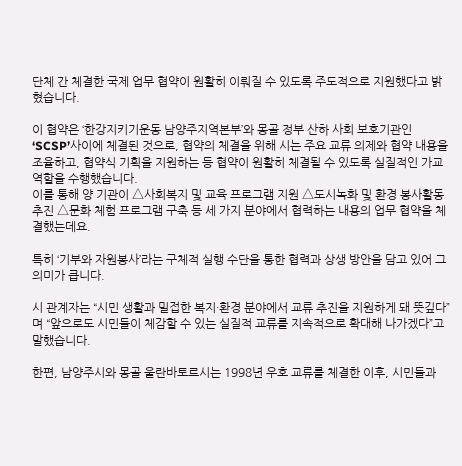단체 간 체결한 국제 업무 협약이 원활히 이뤄질 수 있도록 주도적으로 지원했다고 밝혔습니다.

이 협약은 ‘한강지키기운동 남양주지역본부’와 몽골 정부 산하 사회 보호기관인 ‘SCSP’사이에 체결된 것으로, 협약의 체결을 위해 시는 주요 교류 의제와 협약 내용을 조율하고, 협약식 기획을 지원하는 등 협약이 원활히 체결될 수 있도록 실질적인 가교 역할을 수행했습니다.
이를 통해 양 기관이 △사회복지 및 교육 프로그램 지원 △도시녹화 및 환경 봉사활동 추진 △문화 체험 프로그램 구축 등 세 가지 분야에서 협력하는 내용의 업무 협약을 체결했는데요.

특히 ‘기부와 자원봉사’라는 구체적 실행 수단을 통한 협력과 상생 방안을 담고 있어 그 의미가 큽니다.

시 관계자는 “시민 생활과 밀접한 복지·환경 분야에서 교류 추진을 지원하게 돼 뜻깊다”며 “앞으로도 시민들이 체감할 수 있는 실질적 교류를 지속적으로 확대해 나가겠다”고 말했습니다.

한편, 남양주시와 몽골 울란바토르시는 1998년 우호 교류를 체결한 이후, 시민들과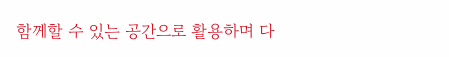함께할 수 있는 공간으로 활용하며 다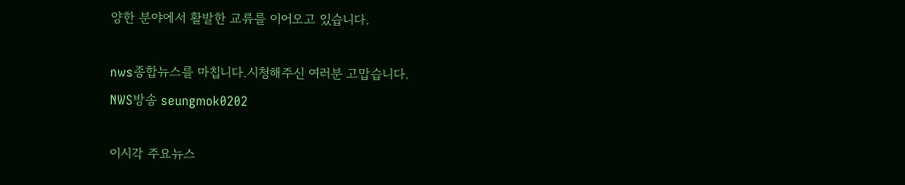양한 분야에서 활발한 교류를 이어오고 있습니다.

nws종합뉴스를 마칩니다.시청해주신 여러분 고맙습니다.
NWS방송 seungmok0202

이시각 주요뉴스